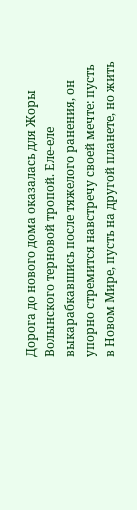Дорога до нового дома оказалась для Жоры Волынского терновой тропой. Еле-еле выкарабкавшись после тяжелого ранения, он упорно стремится навстречу своей мечте: пусть в Новом Мире, пусть на другой планете, но жить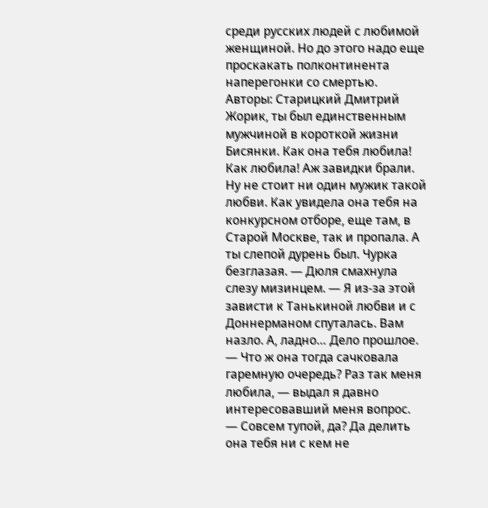среди русских людей с любимой женщиной. Но до этого надо еще проскакать полконтинента наперегонки со смертью.
Авторы: Старицкий Дмитрий
Жорик, ты был единственным мужчиной в короткой жизни Бисянки. Как она тебя любила! Как любила! Аж завидки брали. Ну не стоит ни один мужик такой любви. Как увидела она тебя на конкурсном отборе, еще там, в Старой Москве, так и пропала. А ты слепой дурень был. Чурка безглазая. — Дюля смахнула слезу мизинцем. — Я из-за этой зависти к Танькиной любви и с Доннерманом спуталась. Вам назло. А, ладно… Дело прошлое.
— Что ж она тогда сачковала гаремную очередь? Раз так меня любила, — выдал я давно интересовавший меня вопрос.
— Совсем тупой, да? Да делить она тебя ни с кем не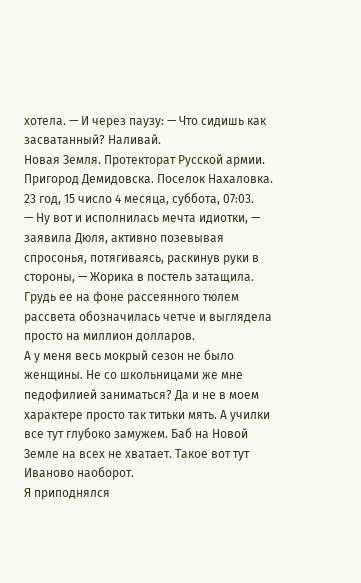хотела. — И через паузу: — Что сидишь как засватанный? Наливай.
Новая Земля. Протекторат Русской армии.
Пригород Демидовска. Поселок Нахаловка.
23 год, 15 число 4 месяца, суббота, 07:03.
— Ну вот и исполнилась мечта идиотки, — заявила Дюля, активно позевывая спросонья, потягиваясь, раскинув руки в стороны, — Жорика в постель затащила.
Грудь ее на фоне рассеянного тюлем рассвета обозначилась четче и выглядела просто на миллион долларов.
А у меня весь мокрый сезон не было женщины. Не со школьницами же мне педофилией заниматься? Да и не в моем характере просто так титьки мять. А училки все тут глубоко замужем. Баб на Новой Земле на всех не хватает. Такое вот тут Иваново наоборот.
Я приподнялся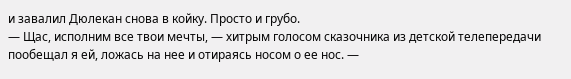и завалил Дюлекан снова в койку. Просто и грубо.
— Щас, исполним все твои мечты, — хитрым голосом сказочника из детской телепередачи пообещал я ей, ложась на нее и отираясь носом о ее нос. —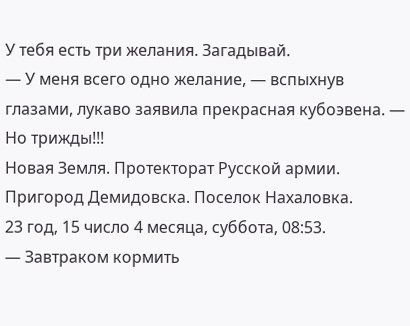У тебя есть три желания. Загадывай.
— У меня всего одно желание, — вспыхнув глазами, лукаво заявила прекрасная кубоэвена. — Но трижды!!!
Новая Земля. Протекторат Русской армии.
Пригород Демидовска. Поселок Нахаловка.
23 год, 15 число 4 месяца, суббота, 08:53.
— Завтраком кормить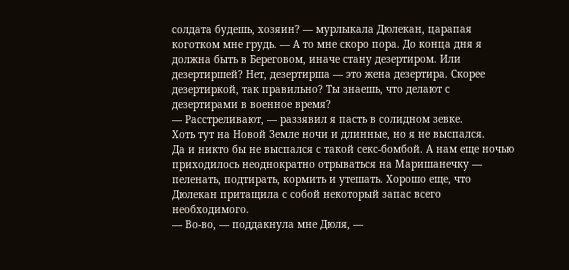солдата будешь, хозяин? — мурлыкала Дюлекан, царапая коготком мне грудь. — А то мне скоро пора. До конца дня я должна быть в Береговом, иначе стану дезертиром. Или дезертиршей? Нет, дезертирша — это жена дезертира. Скорее дезертиркой, так правильно? Ты знаешь, что делают с дезертирами в военное время?
— Расстреливают, — раззявил я пасть в солидном зевке.
Хоть тут на Новой Земле ночи и длинные, но я не выспался.
Да и никто бы не выспался с такой секс-бомбой. А нам еще ночью приходилось неоднократно отрываться на Маришанечку — пеленать, подтирать, кормить и утешать. Хорошо еще, что Дюлекан притащила с собой некоторый запас всего необходимого.
— Во-во, — поддакнула мне Дюля, —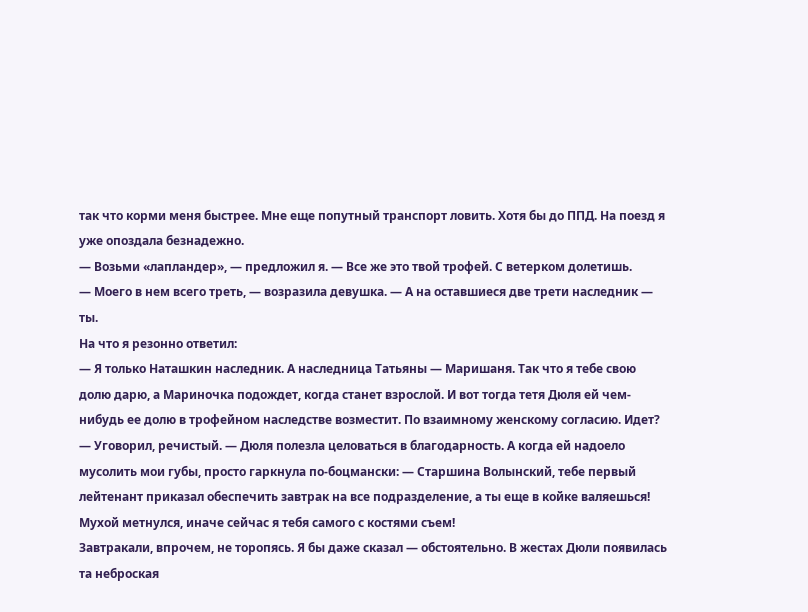так что корми меня быстрее. Мне еще попутный транспорт ловить. Хотя бы до ППД. На поезд я уже опоздала безнадежно.
— Возьми «лапландер», — предложил я. — Все же это твой трофей. С ветерком долетишь.
— Моего в нем всего треть, — возразила девушка. — А на оставшиеся две трети наследник — ты.
На что я резонно ответил:
— Я только Наташкин наследник. А наследница Татьяны — Маришаня. Так что я тебе свою долю дарю, а Мариночка подождет, когда станет взрослой. И вот тогда тетя Дюля ей чем-нибудь ее долю в трофейном наследстве возместит. По взаимному женскому согласию. Идет?
— Уговорил, речистый. — Дюля полезла целоваться в благодарность. А когда ей надоело мусолить мои губы, просто гаркнула по-боцмански: — Старшина Волынский, тебе первый лейтенант приказал обеспечить завтрак на все подразделение, а ты еще в койке валяешься! Мухой метнулся, иначе сейчас я тебя самого с костями съем!
Завтракали, впрочем, не торопясь. Я бы даже сказал — обстоятельно. В жестах Дюли появилась та неброская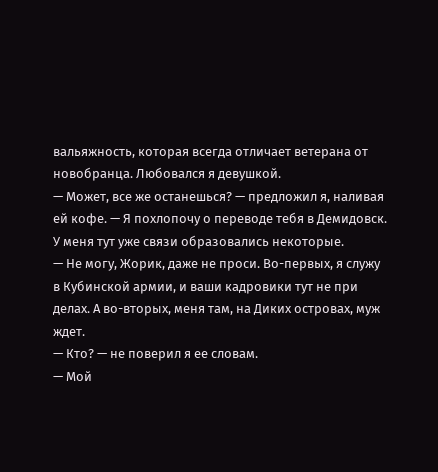вальяжность, которая всегда отличает ветерана от новобранца. Любовался я девушкой.
— Может, все же останешься? — предложил я, наливая ей кофе. — Я похлопочу о переводе тебя в Демидовск. У меня тут уже связи образовались некоторые.
— Не могу, Жорик, даже не проси. Во-первых, я служу в Кубинской армии, и ваши кадровики тут не при делах. А во-вторых, меня там, на Диких островах, муж ждет.
— Кто? — не поверил я ее словам.
— Мой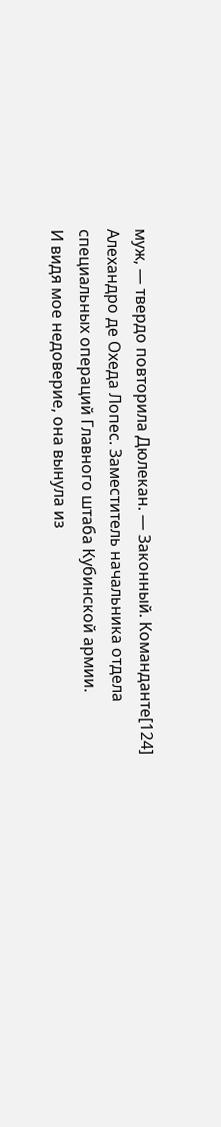муж, — твердо повторила Дюлекан. — Законный. Команданте[124] Алехандро де Охеда Лопес. Заместитель начальника отдела специальных операций Главного штаба Кубинской армии.
И видя мое недоверие, она вынула из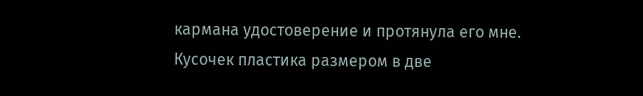кармана удостоверение и протянула его мне.
Кусочек пластика размером в две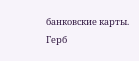банковские карты.
Герб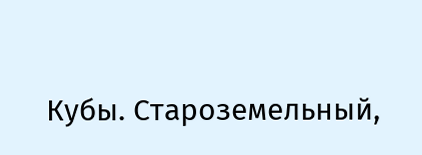Кубы. Староземельный,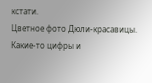кстати.
Цветное фото Дюли-красавицы.
Какие-то цифры и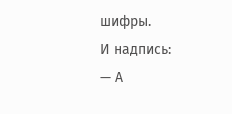шифры.
И надпись:
— А